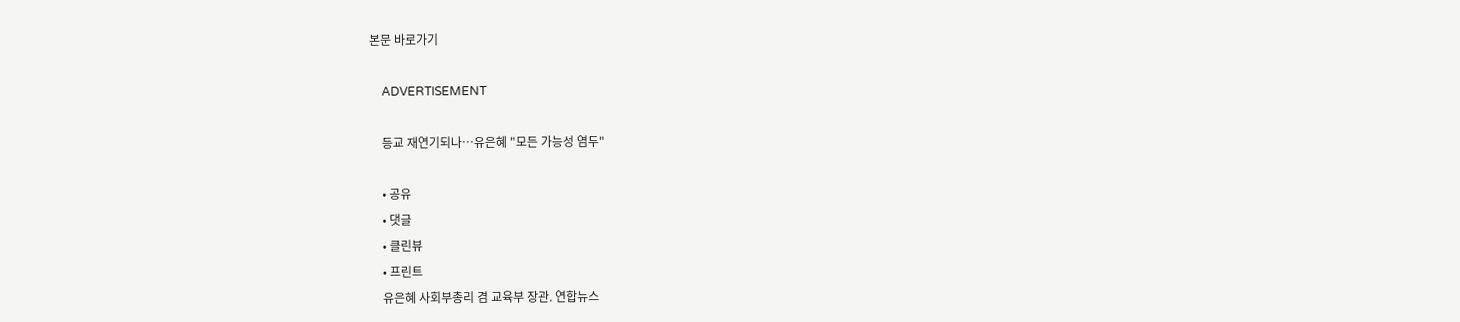본문 바로가기

    ADVERTISEMENT

    등교 재연기되나…유은혜 "모든 가능성 염두"

    • 공유
    • 댓글
    • 클린뷰
    • 프린트
    유은혜 사회부총리 겸 교육부 장관. 연합뉴스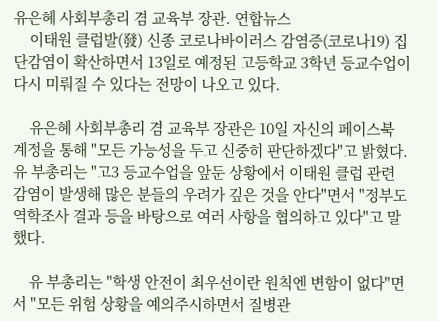유은혜 사회부총리 겸 교육부 장관. 연합뉴스
    이태원 클럽발(發) 신종 코로나바이러스 감염증(코로나19) 집단감염이 확산하면서 13일로 예정된 고등학교 3학년 등교수업이 다시 미뤄질 수 있다는 전망이 나오고 있다.

    유은혜 사회부총리 겸 교육부 장관은 10일 자신의 페이스북 계정을 통해 "모든 가능성을 두고 신중히 판단하겠다"고 밝혔다. 유 부총리는 "고3 등교수업을 앞둔 상황에서 이태원 클럽 관련 감염이 발생해 많은 분들의 우려가 깊은 것을 안다"면서 "정부도 역학조사 결과 등을 바탕으로 여러 사항을 협의하고 있다"고 말했다.

    유 부총리는 "학생 안전이 최우선이란 원칙엔 변함이 없다"면서 "모든 위험 상황을 예의주시하면서 질병관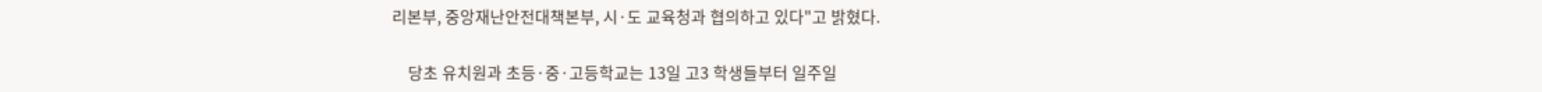리본부, 중앙재난안전대책본부, 시·도 교육청과 협의하고 있다"고 밝혔다.

    당초 유치원과 초등·중·고등학교는 13일 고3 학생들부터 일주일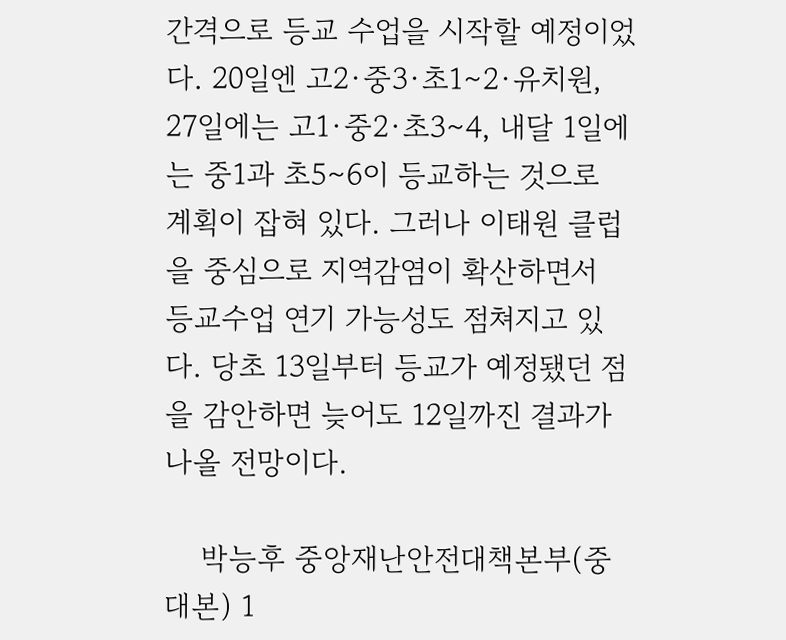간격으로 등교 수업을 시작할 예정이었다. 20일엔 고2·중3·초1∼2·유치원, 27일에는 고1·중2·초3∼4, 내달 1일에는 중1과 초5∼6이 등교하는 것으로 계획이 잡혀 있다. 그러나 이태원 클럽을 중심으로 지역감염이 확산하면서 등교수업 연기 가능성도 점쳐지고 있다. 당초 13일부터 등교가 예정됐던 점을 감안하면 늦어도 12일까진 결과가 나올 전망이다.

    박능후 중앙재난안전대책본부(중대본) 1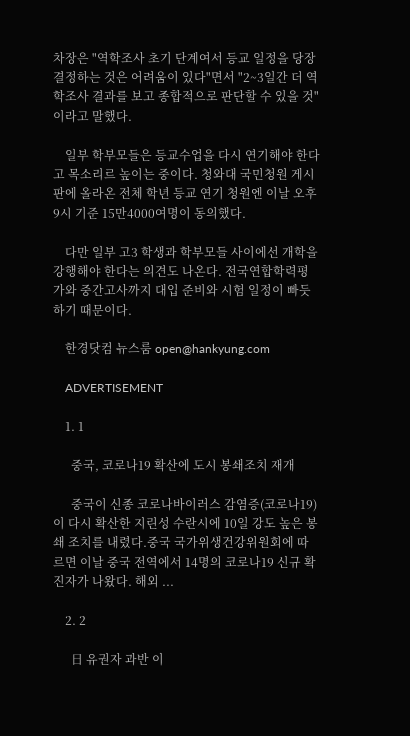차장은 "역학조사 초기 단계여서 등교 일정을 당장 결정하는 것은 어려움이 있다"면서 "2~3일간 더 역학조사 결과를 보고 종합적으로 판단할 수 있을 것"이라고 말했다.

    일부 학부모들은 등교수업을 다시 연기해야 한다고 목소리르 높이는 중이다. 청와대 국민청원 게시판에 올라온 전체 학년 등교 연기 청원엔 이날 오후 9시 기준 15만4000여명이 동의했다.

    다만 일부 고3 학생과 학부모들 사이에선 개학을 강행해야 한다는 의견도 나온다. 전국연합학력평가와 중간고사까지 대입 준비와 시험 일정이 빠듯하기 때문이다.

    한경닷컴 뉴스룸 open@hankyung.com

    ADVERTISEMENT

    1. 1

      중국, 코로나19 확산에 도시 봉쇄조치 재개

      중국이 신종 코로나바이러스 감염증(코로나19)이 다시 확산한 지린성 수란시에 10일 강도 높은 봉쇄 조치를 내렸다.중국 국가위생건강위원회에 따르면 이날 중국 전역에서 14명의 코로나19 신규 확진자가 나왔다. 해외 ...

    2. 2

      日 유권자 과반 이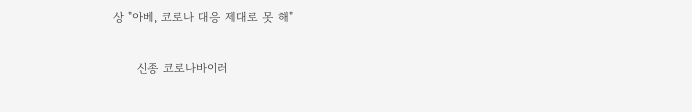상 "아베, 코로나 대응 제대로 못 해"

      신종 코로나바이러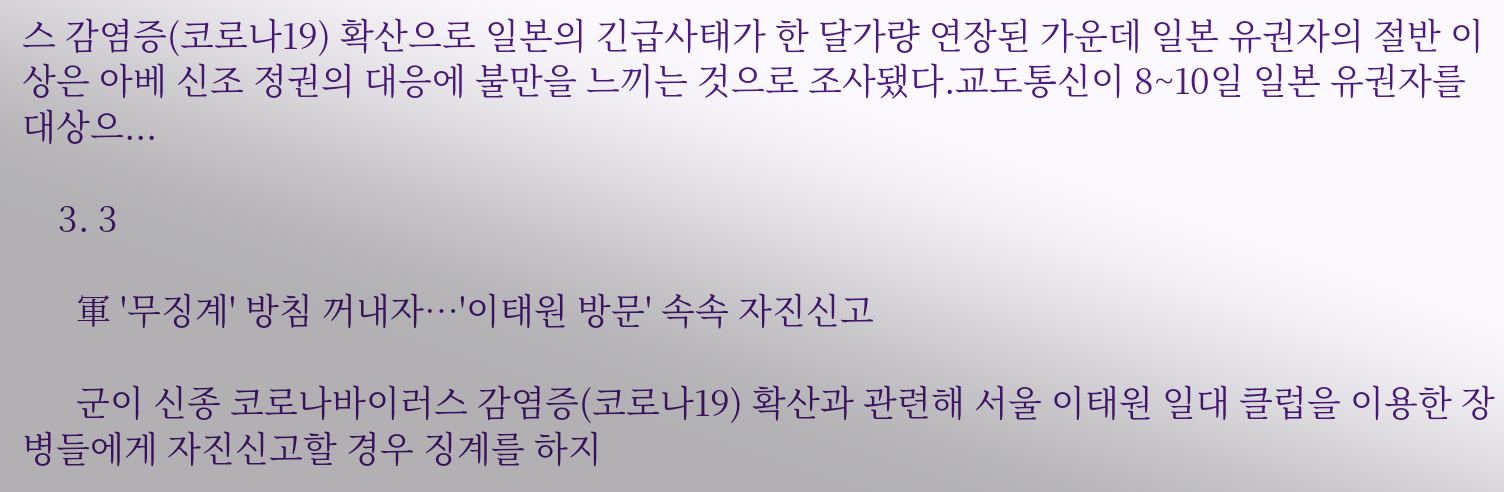스 감염증(코로나19) 확산으로 일본의 긴급사태가 한 달가량 연장된 가운데 일본 유권자의 절반 이상은 아베 신조 정권의 대응에 불만을 느끼는 것으로 조사됐다.교도통신이 8~10일 일본 유권자를 대상으...

    3. 3

      軍 '무징계' 방침 꺼내자…'이태원 방문' 속속 자진신고

      군이 신종 코로나바이러스 감염증(코로나19) 확산과 관련해 서울 이태원 일대 클럽을 이용한 장병들에게 자진신고할 경우 징계를 하지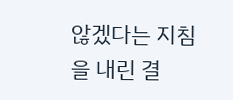않겠다는 지침을 내린 결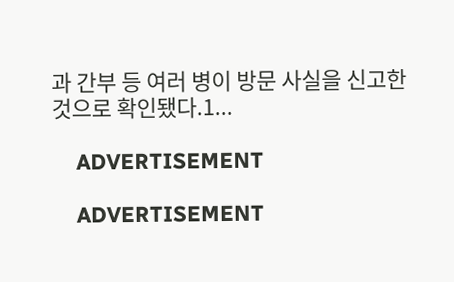과 간부 등 여러 병이 방문 사실을 신고한 것으로 확인됐다.1...

    ADVERTISEMENT

    ADVERTISEMENT